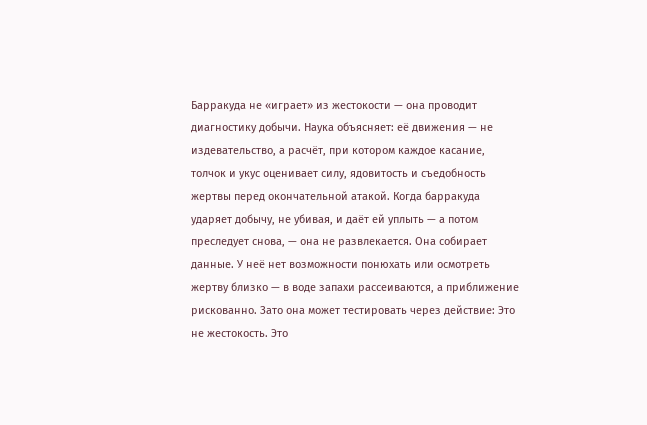Барракуда не «играет» из жестокости — она проводит диагностику добычи. Наука объясняет: её движения — не издевательство, а расчёт, при котором каждое касание, толчок и укус оценивает силу, ядовитость и съедобность жертвы перед окончательной атакой. Когда барракуда ударяет добычу, не убивая, и даёт ей уплыть — а потом преследует снова, — она не развлекается. Она собирает данные. У неё нет возможности понюхать или осмотреть жертву близко — в воде запахи рассеиваются, а приближение рискованно. Зато она может тестировать через действие: Это не жестокость. Это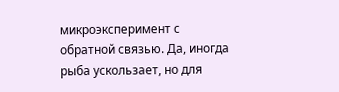микроэксперимент с обратной связью. Да, иногда рыба ускользает, но для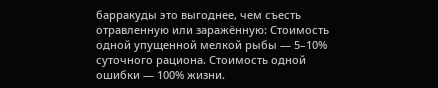барракуды это выгоднее, чем съесть отравленную или заражённую: Стоимость одной упущенной мелкой рыбы — 5–10% суточного рациона. Стоимость одной ошибки — 100% жизни.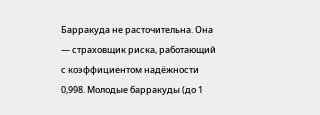Барракуда не расточительна. Она — страховщик риска, работающий с коэффициентом надёжности 0,998. Молодые барракуды (до 1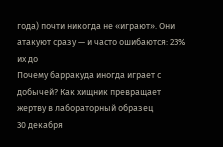года) почти никогда не «играют». Они атакуют сразу — и часто ошибаются: 23% их до
Почему барракуда иногда играет с добычей? Как хищник превращает жертву в лабораторный образец
30 декабря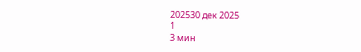202530 дек 2025
1
3 мин